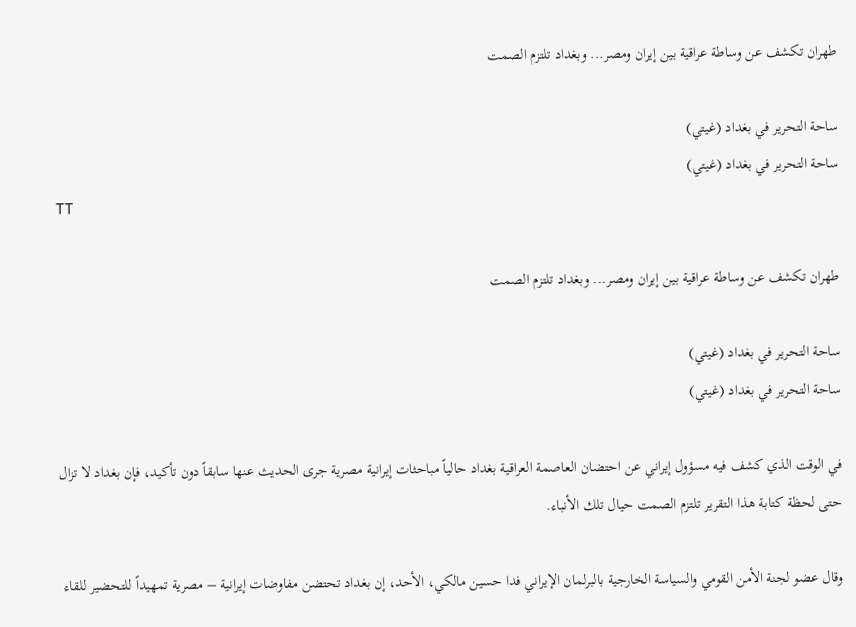طهران تكشف عن وساطة عراقية بين إيران ومصر... وبغداد تلتزم الصمت

ساحة التحرير في بغداد (غيتي)
ساحة التحرير في بغداد (غيتي)
TT

طهران تكشف عن وساطة عراقية بين إيران ومصر... وبغداد تلتزم الصمت

ساحة التحرير في بغداد (غيتي)
ساحة التحرير في بغداد (غيتي)

في الوقت الذي كشف فيه مسؤول إيراني عن احتضان العاصمة العراقية بغداد حالياً مباحثات إيرانية مصرية جرى الحديث عنها سابقاً دون تأكيد، فإن بغداد لا تزال حتى لحظة كتابة هذا التقرير تلتزم الصمت حيال تلك الأنباء.

وقال عضو لجنة الأمن القومي والسياسة الخارجية بالبرلمان الإيراني فدا حسين مالكي، الأحد، إن بغداد تحتضن مفاوضات إيرانية – مصرية تمهيداً للتحضير للقاء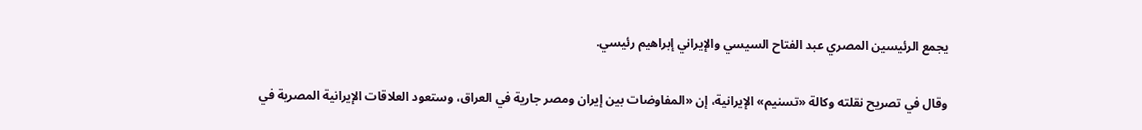يجمع الرئيسين المصري عبد الفتاح السيسي والإيراني إبراهيم رئيسي.

وقال في تصريح نقلته وكالة «تسنيم» الإيرانية، إن «المفاوضات بين إيران ومصر جارية في العراق، وستعود العلاقات الإيرانية المصرية في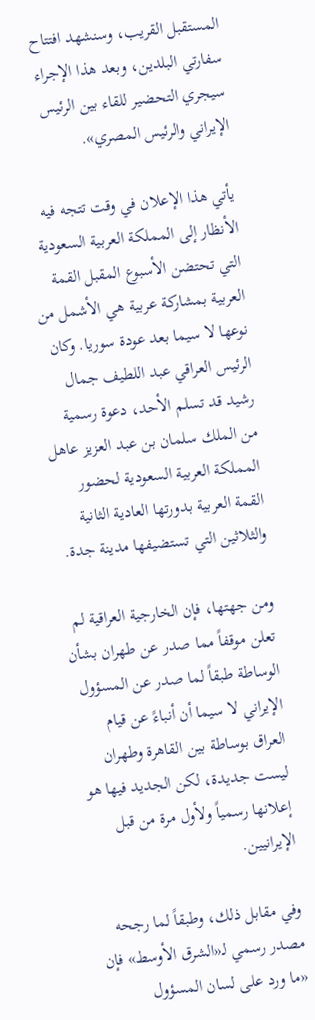المستقبل القريب، وسنشهد افتتاح سفارتي البلدين، وبعد هذا الإجراء سيجري التحضير للقاء بين الرئيس الإيراني والرئيس المصري».

يأتي هذا الإعلان في وقت تتجه فيه الأنظار إلى المملكة العربية السعودية التي تحتضن الأسبوع المقبل القمة العربية بمشاركة عربية هي الأشمل من نوعها لا سيما بعد عودة سوريا. وكان الرئيس العراقي عبد اللطيف جمال رشيد قد تسلم الأحد، دعوة رسمية من الملك سلمان بن عبد العزيز عاهل المملكة العربية السعودية لحضور القمة العربية بدورتها العادية الثانية والثلاثين التي تستضيفها مدينة جدة.

ومن جهتها، فإن الخارجية العراقية لم تعلن موقفاً مما صدر عن طهران بشأن الوساطة طبقاً لما صدر عن المسؤول الإيراني لا سيما أن أنباءً عن قيام العراق بوساطة بين القاهرة وطهران ليست جديدة، لكن الجديد فيها هو إعلانها رسمياً ولأول مرة من قبل الإيرانيين.

وفي مقابل ذلك، وطبقاً لما رجحه مصدر رسمي لـ«الشرق الأوسط» فإن «ما ورد على لسان المسؤول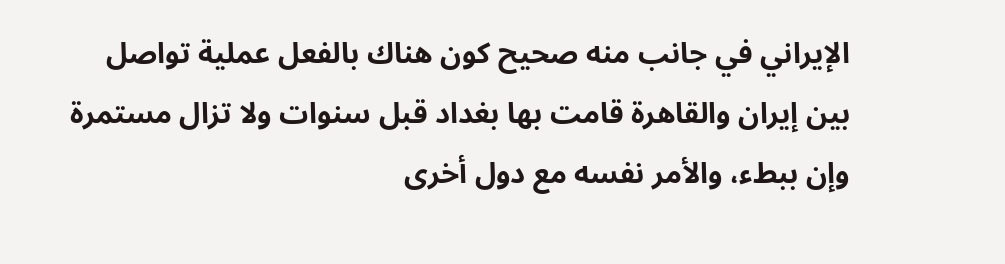الإيراني في جانب منه صحيح كون هناك بالفعل عملية تواصل بين إيران والقاهرة قامت بها بغداد قبل سنوات ولا تزال مستمرة وإن ببطء، والأمر نفسه مع دول أخرى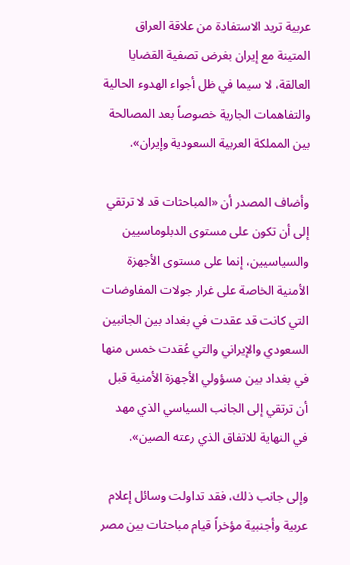عربية تريد الاستفادة من علاقة العراق المتينة مع إيران بغرض تصفية القضايا العالقة، لا سيما في ظل أجواء الهدوء الحالية والتفاهمات الجارية خصوصاً بعد المصالحة بين المملكة العربية السعودية وإيران».

وأضاف المصدر أن «المباحثات قد لا ترتقي إلى أن تكون على مستوى الدبلوماسيين والسياسيين، إنما على مستوى الأجهزة الأمنية الخاصة على غرار جولات المفاوضات التي كانت قد عقدت في بغداد بين الجانبين السعودي والإيراني والتي عُقدت خمس منها في بغداد بين مسؤولي الأجهزة الأمنية قبل أن ترتقي إلى الجانب السياسي الذي مهد في النهاية للاتفاق الذي رعته الصين».

وإلى جانب ذلك، فقد تداولت وسائل إعلام عربية وأجنبية مؤخراً قيام مباحثات بين مصر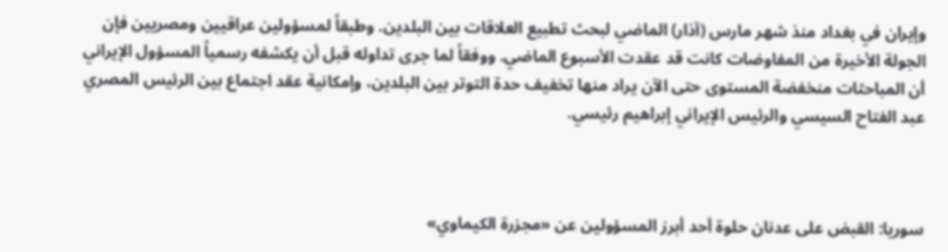وإيران في بغداد منذ شهر مارس (آذار) الماضي لبحث تطبيع العلاقات بين البلدين. وطبقاً لمسؤولين عراقيين ومصريين فإن الجولة الأخيرة من المفاوضات كانت قد عقدت الأسبوع الماضي. ووفقاً لما جرى تداوله قبل أن يكشفه رسمياً المسؤول الإيراني أن المباحثات منخفضة المستوى حتى الآن يراد منها تخفيف حدة التوتر بين البلدين، وإمكانية عقد اجتماع بين الرئيس المصري عبد الفتاح السيسي والرئيس الإيراني إبراهيم رئيسي.



سوريا: القبض على عدنان حلوة أحد أبرز المسؤولين عن «مجزرة الكيماوي»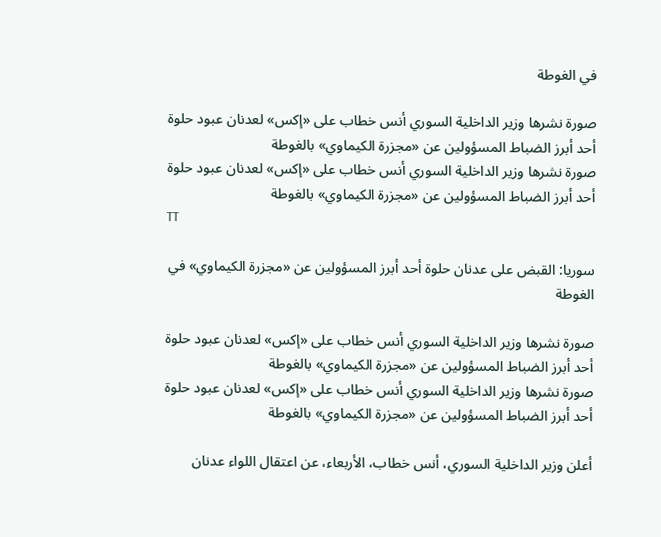في الغوطة

صورة نشرها وزير الداخلية السوري أنس خطاب على «إكس» لعدنان عبود حلوة أحد أبرز الضباط المسؤولين عن «مجزرة الكيماوي» بالغوطة
صورة نشرها وزير الداخلية السوري أنس خطاب على «إكس» لعدنان عبود حلوة أحد أبرز الضباط المسؤولين عن «مجزرة الكيماوي» بالغوطة
TT

سوريا: القبض على عدنان حلوة أحد أبرز المسؤولين عن «مجزرة الكيماوي» في الغوطة

صورة نشرها وزير الداخلية السوري أنس خطاب على «إكس» لعدنان عبود حلوة أحد أبرز الضباط المسؤولين عن «مجزرة الكيماوي» بالغوطة
صورة نشرها وزير الداخلية السوري أنس خطاب على «إكس» لعدنان عبود حلوة أحد أبرز الضباط المسؤولين عن «مجزرة الكيماوي» بالغوطة

أعلن وزير الداخلية السوري، أنس خطاب، الأربعاء، عن اعتقال اللواء عدنان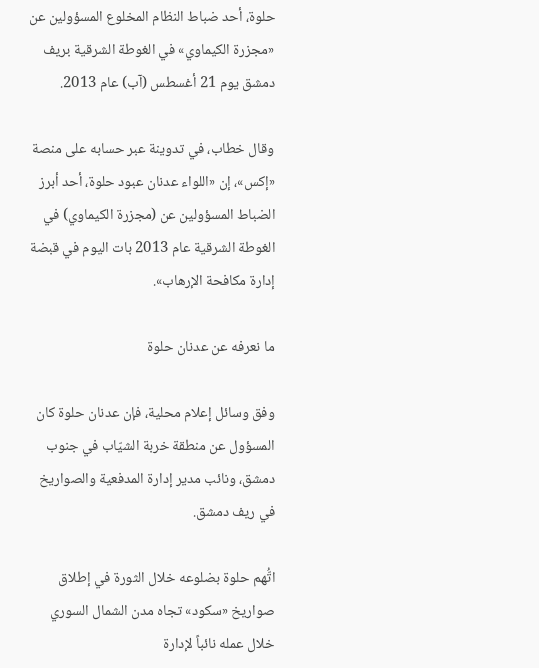حلوة، أحد ضباط النظام المخلوع المسؤولين عن «مجزرة الكيماوي» في الغوطة الشرقية بريف دمشق يوم 21 أغسطس (آب) عام 2013.

وقال خطاب، في تدوينة عبر حسابه على منصة «إكس»، إن «اللواء عدنان عبود حلوة، أحد أبرز الضباط المسؤولين عن (مجزرة الكيماوي) في الغوطة الشرقية عام 2013 بات اليوم في قبضة إدارة مكافحة الإرهاب».

ما نعرفه عن عدنان حلوة

وفق وسائل إعلام محلية، فإن عدنان حلوة كان المسؤول عن منطقة خربة الشيّاب في جنوب دمشق، ونائب مدير إدارة المدفعية والصواريخ في ريف دمشق.

اتُّهم حلوة بضلوعه خلال الثورة في إطلاق صواريخ «سكود» تجاه مدن الشمال السوري خلال عمله نائباً لإدارة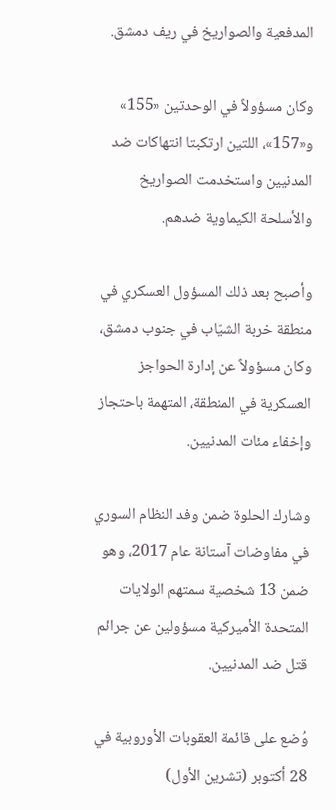المدفعية والصواريخ في ريف دمشق.

وكان مسؤولاً في الوحدتين «155» و«157»، اللتين ارتكبتا انتهاكات ضد المدنيين واستخدمت الصواريخ والأسلحة الكيماوية ضدهم.

وأصبح بعد ذلك المسؤول العسكري في منطقة خربة الشيّاب في جنوب دمشق، وكان مسؤولاً عن إدارة الحواجز العسكرية في المنطقة، المتهمة باحتجاز وإخفاء مئات المدنيين.

وشارك الحلوة ضمن وفد النظام السوري في مفاوضات آستانة عام 2017، وهو ضمن 13 شخصية سمتهم الولايات المتحدة الأميركية مسؤولين عن جرائم قتل ضد المدنيين.

وُضع على قائمة العقوبات الأوروبية في 28 أكتوبر (تشرين الأول)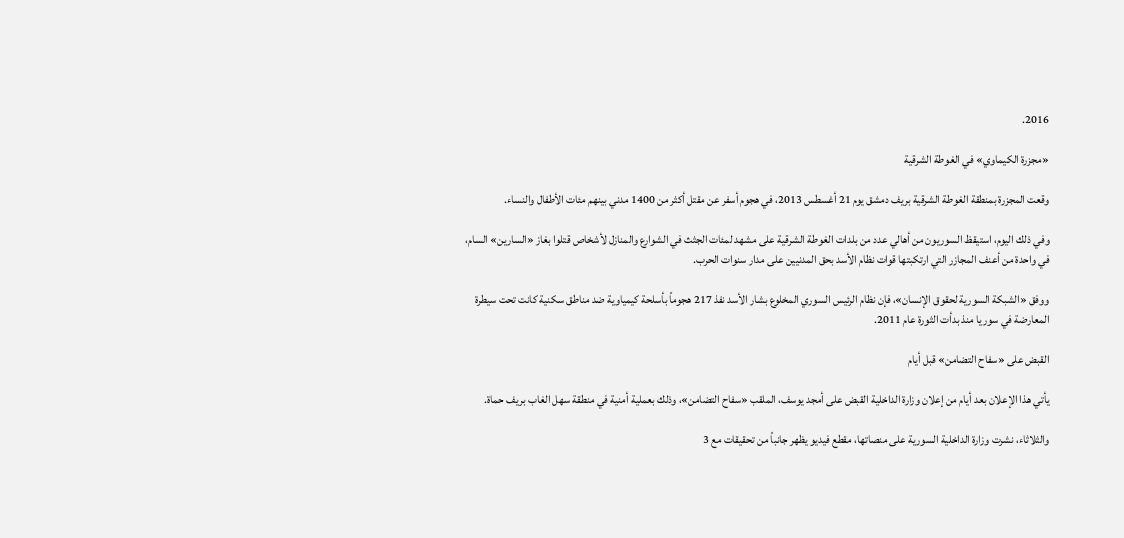2016.

«مجزرة الكيماوي» في الغوطة الشرقية

وقعت المجزرة بمنطقة الغوطة الشرقية بريف دمشق يوم 21 أغسطس 2013، في هجوم أسفر عن مقتل أكثر من 1400 مدني بينهم مئات الأطفال والنساء.

وفي ذلك اليوم، استيقظ السوريون من أهالي عدد من بلدات الغوطة الشرقية على مشهد لمئات الجثث في الشوارع والمنازل لأشخاص قتلوا بغاز «السارين» السام، في واحدة من أعنف المجازر التي ارتكبتها قوات نظام الأسد بحق المدنيين على مدار سنوات الحرب.

ووفق «الشبكة السورية لحقوق الإنسان»، فإن نظام الرئيس السوري المخلوع بشار الأسد نفذ 217 هجوماً بأسلحة كيمياوية ضد مناطق سكنية كانت تحت سيطرة المعارضة في سوريا منذ بدأت الثورة عام 2011.

القبض على «سفاح التضامن» قبل أيام

يأتي هذا الإعلان بعد أيام من إعلان وزارة الداخلية القبض على أمجد يوسف، الملقب «سفاح التضامن»، وذلك بعملية أمنية في منطقة سهل الغاب بريف حماة.

والثلاثاء، نشرت وزارة الداخلية السورية على منصاتها، مقطع فيديو يظهر جانباً من تحقيقات مع 3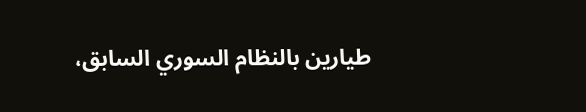طيارين بالنظام السوري السابق،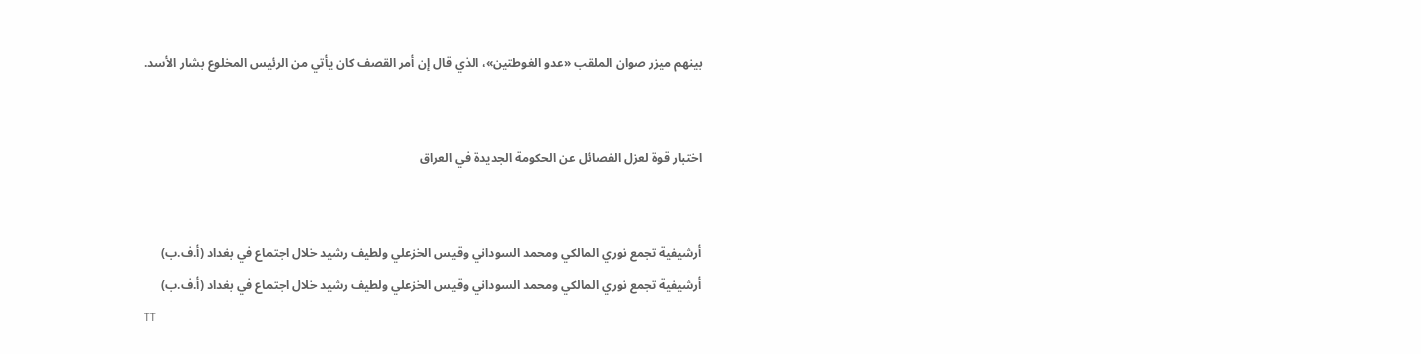بينهم ميزر صوان الملقب «عدو الغوطتين»، الذي قال إن أمر القصف كان يأتي من الرئيس المخلوع بشار الأسد.


اختبار قوة لعزل الفصائل عن الحكومة الجديدة في العراق


أرشيفية تجمع نوري المالكي ومحمد السوداني وقيس الخزعلي ولطيف رشيد خلال اجتماع في بغداد (أ.ف.ب)
أرشيفية تجمع نوري المالكي ومحمد السوداني وقيس الخزعلي ولطيف رشيد خلال اجتماع في بغداد (أ.ف.ب)
TT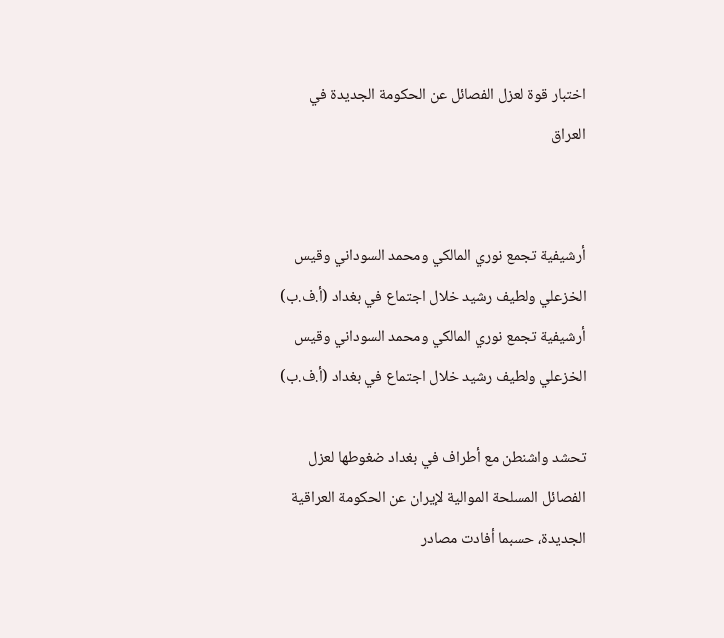اختبار قوة لعزل الفصائل عن الحكومة الجديدة في العراق


أرشيفية تجمع نوري المالكي ومحمد السوداني وقيس الخزعلي ولطيف رشيد خلال اجتماع في بغداد (أ.ف.ب)
أرشيفية تجمع نوري المالكي ومحمد السوداني وقيس الخزعلي ولطيف رشيد خلال اجتماع في بغداد (أ.ف.ب)

تحشد واشنطن مع أطراف في بغداد ضغوطها لعزل الفصائل المسلحة الموالية لإيران عن الحكومة العراقية الجديدة، حسبما أفادت مصادر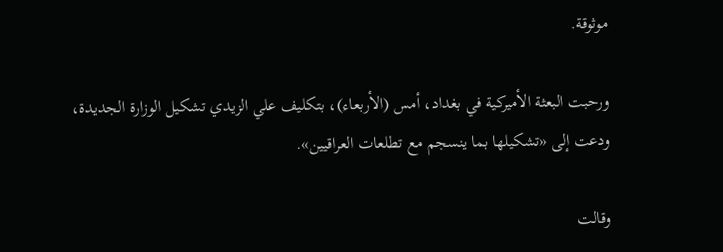موثوقة.

ورحبت البعثة الأميركية في بغداد، أمس (الأربعاء)، بتكليف علي الزيدي تشكيل الوزارة الجديدة، ودعت إلى «تشكيلها بما ينسجم مع تطلعات العراقيين».

وقالت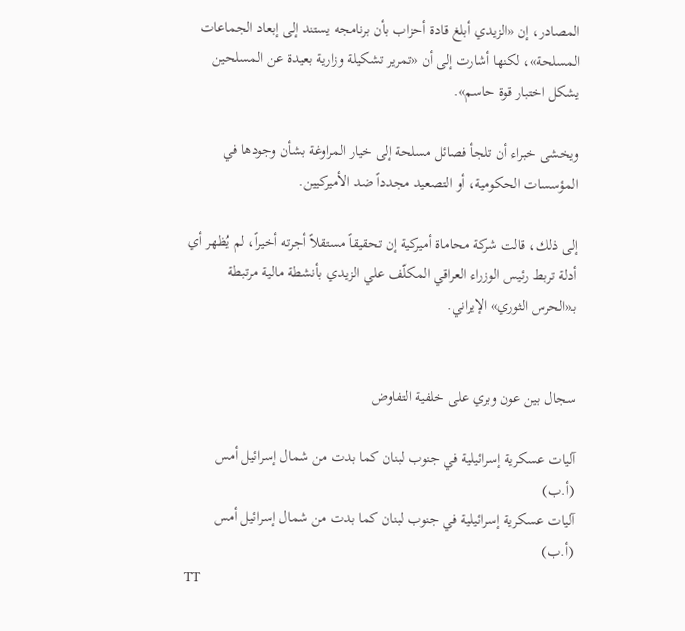المصادر، إن «الزيدي أبلغ قادة أحزاب بأن برنامجه يستند إلى إبعاد الجماعات المسلحة»، لكنها أشارت إلى أن «تمرير تشكيلة وزارية بعيدة عن المسلحين يشكل اختبار قوة حاسم».

ويخشى خبراء أن تلجأ فصائل مسلحة إلى خيار المراوغة بشأن وجودها في المؤسسات الحكومية، أو التصعيد مجدداً ضد الأميركيين.

إلى ذلك، قالت شركة محاماة أميركية إن تحقيقاً مستقلاً أجرته أخيراً، لم يُظهر أي أدلة تربط رئيس الوزراء العراقي المكلّف علي الزيدي بأنشطة مالية مرتبطة بـ«الحرس الثوري» الإيراني.


سجال بين عون وبري على خلفية التفاوض

آليات عسكرية إسرائيلية في جنوب لبنان كما بدت من شمال إسرائيل أمس (أ.ب)
آليات عسكرية إسرائيلية في جنوب لبنان كما بدت من شمال إسرائيل أمس (أ.ب)
TT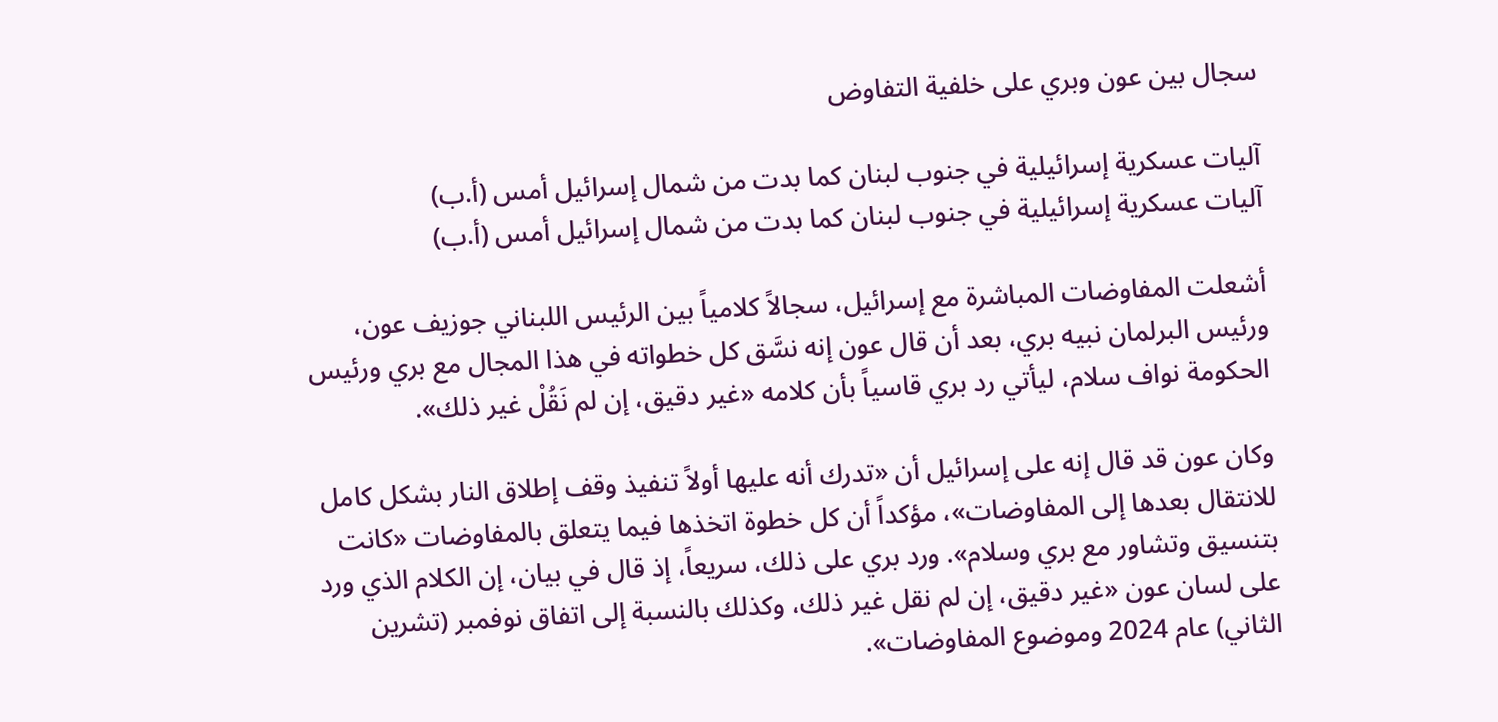سجال بين عون وبري على خلفية التفاوض

آليات عسكرية إسرائيلية في جنوب لبنان كما بدت من شمال إسرائيل أمس (أ.ب)
آليات عسكرية إسرائيلية في جنوب لبنان كما بدت من شمال إسرائيل أمس (أ.ب)

أشعلت المفاوضات المباشرة مع إسرائيل، سجالاً كلامياً بين الرئيس اللبناني جوزيف عون، ورئيس البرلمان نبيه بري، بعد أن قال عون إنه نسَّق كل خطواته في هذا المجال مع بري ورئيس الحكومة نواف سلام، ليأتي رد بري قاسياً بأن كلامه «غير دقيق، إن لم نَقُلْ غير ذلك».

وكان عون قد قال إنه على إسرائيل أن «تدرك أنه عليها أولاً تنفيذ وقف إطلاق النار بشكل كامل للانتقال بعدها إلى المفاوضات»، مؤكداً أن كل خطوة اتخذها فيما يتعلق بالمفاوضات «كانت بتنسيق وتشاور مع بري وسلام». ورد بري على ذلك، سريعاً، إذ قال في بيان، إن الكلام الذي ورد على لسان عون «غير دقيق، إن لم نقل غير ذلك، وكذلك بالنسبة إلى اتفاق نوفمبر (تشرين الثاني) عام 2024 وموضوع المفاوضات».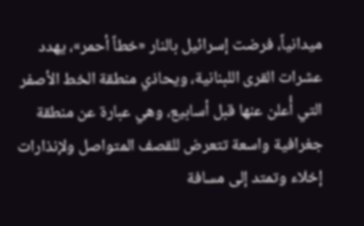ميدانياً، فرضت إسرائيل بالنار «خطاً أحمر»، يهدد عشرات القرى اللبنانية، ويحاذي منطقة الخط الأصفر التي أُعلن عنها قبل أسابيع، وهي عبارة عن منطقة جغرافية واسعة تتعرض للقصف المتواصل ولإنذارات إخلاء وتمتد إلى مسافة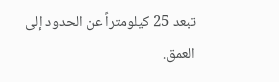تبعد 25 كيلومتراً عن الحدود إلى العمق.